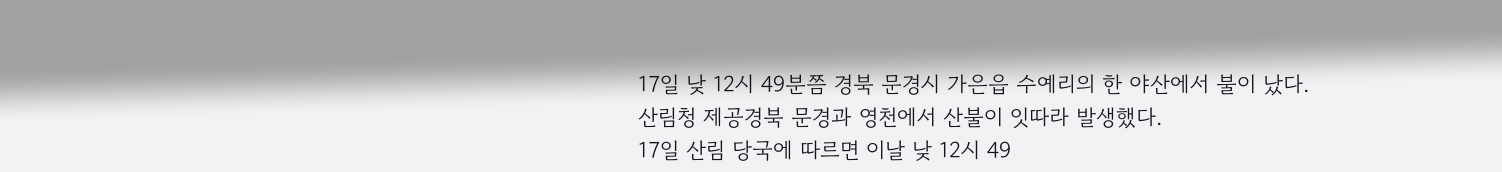17일 낮 12시 49분쯤 경북 문경시 가은읍 수예리의 한 야산에서 불이 났다. 산림청 제공경북 문경과 영천에서 산불이 잇따라 발생했다.
17일 산림 당국에 따르면 이날 낮 12시 49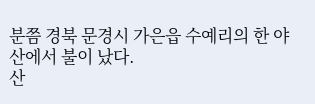분쯤 경북 문경시 가은읍 수예리의 한 야산에서 불이 났다.
산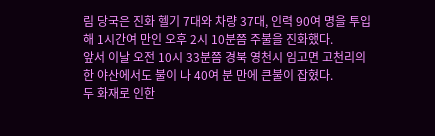림 당국은 진화 헬기 7대와 차량 37대, 인력 90여 명을 투입해 1시간여 만인 오후 2시 10분쯤 주불을 진화했다.
앞서 이날 오전 10시 33분쯤 경북 영천시 임고면 고천리의 한 야산에서도 불이 나 40여 분 만에 큰불이 잡혔다.
두 화재로 인한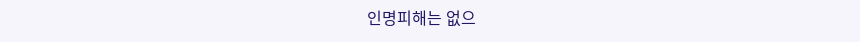인명피해는 없으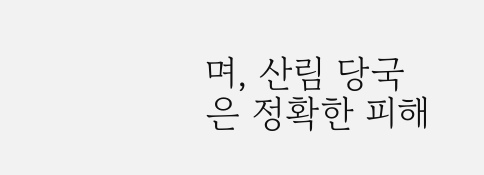며, 산림 당국은 정확한 피해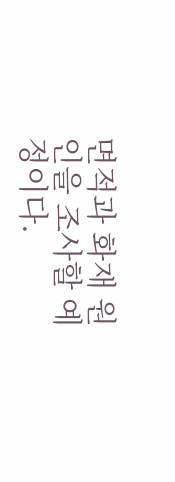면적과 화재 원인을 조사할 예정이다.